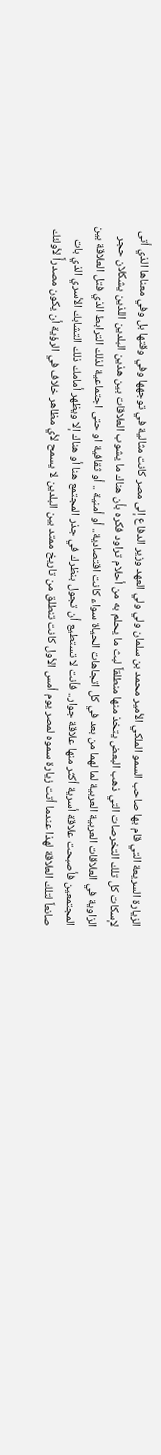الزيارة السريعة التي قام بها صاحب السمو الملكي الأمير محمد بن سلمان ولي ولي العهد وزير الدفاع إلى مصر كانت مثالية في توجهها وفي وقتها بل وفي معناها الذي أتى لإسكات كل تلك التخرصات التي ذهب البعض يتخذ منها منطلقاً لبث ما يحلم به من أحلام تراود فكره بأن هناك ما يشوب العلاقات بين هذين البلدين اللذين يشكلان حجر الزاوية في العلاقات العربية العربية لما لهما من بعد في كل اتجاهات الحياة سواء كانت اقتصادية.. أو أمنية .. أو ثقافية او حتى اجتماعية لذلك الترابط الذي فتل العلاقة بين المجتمعين فأصبحت علاقة أسرية أكثر منها علاقة جوار.. فأنت لا تستطيع أن تجول بنظرك في جذر المجتمع هنا أو هناك إلا ويظهر أمامك ذلك التشابك الأسري الذي بات صانعاً لتلك العلاقة لهذا عندما أتت زيارة سموه لمصر يوم أمس الأول كانت تنطلق من تاريخ ممتد بين البلدين لا يسمح لأي مظاهر خلاف في الرؤية أن يكون مصدرأً لأولئك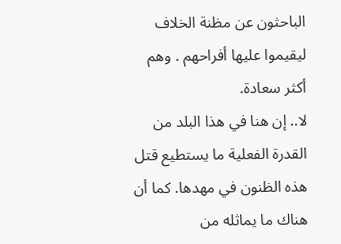الباحثون عن مظنة الخلاف ليقيموا عليها أفراحهم . وهم أكثر سعادة.
لا.. إن هنا في هذا البلد من القدرة الفعلية ما يستطيع قتل هذه الظنون في مهدها. كما أن هناك ما يماثله من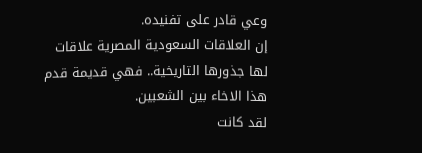وعي قادر على تفنيده.
إن العلاقات السعودية المصرية علاقات لها جذورها التاريخية.. فهي قديمة قدم هذا الاخاء بين الشعبين.
لقد كانت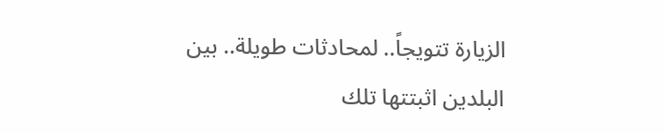الزيارة تتويجاً.. لمحادثات طويلة.. بين البلدين اثبتتها تلك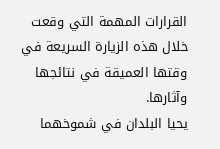القرارات المهمة التي وقعت خلال هذه الزيارة السريعة في وقتها العميقة في نتائجها وآثارها.
يحيا البلدان في شموخهما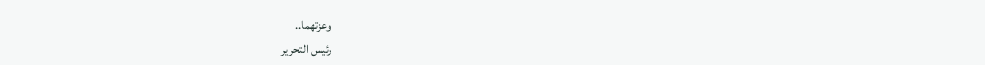وعزتهما..
رئيس التحرير